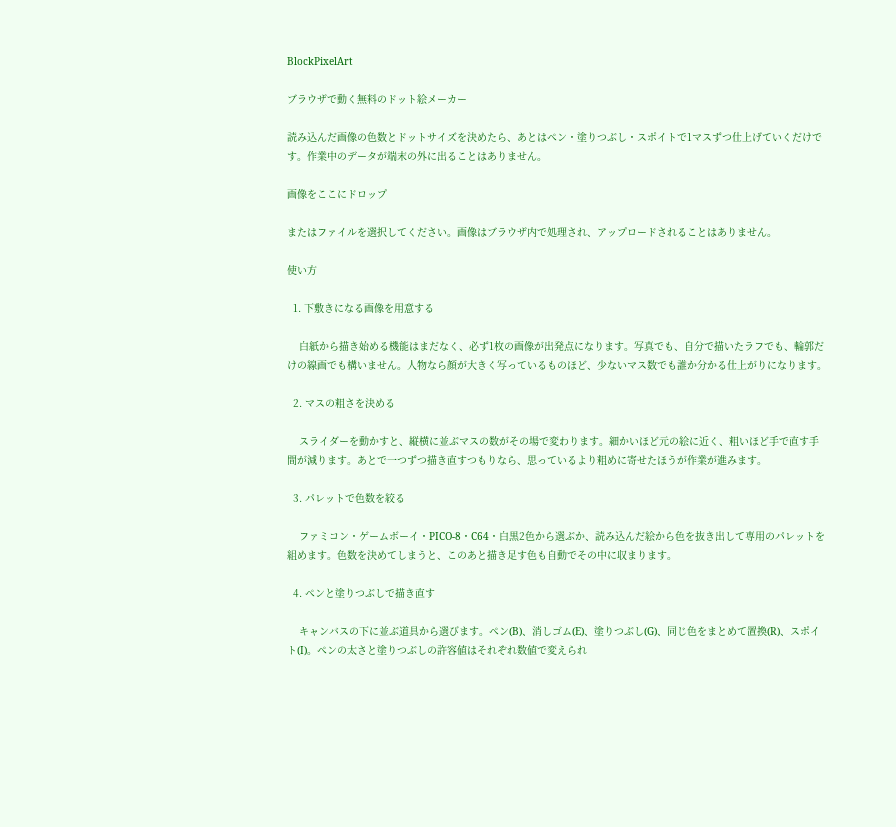BlockPixelArt

ブラウザで動く無料のドット絵メーカー

読み込んだ画像の色数とドットサイズを決めたら、あとはペン・塗りつぶし・スポイトで1マスずつ仕上げていくだけです。作業中のデータが端末の外に出ることはありません。

画像をここにドロップ

またはファイルを選択してください。画像はブラウザ内で処理され、アップロードされることはありません。

使い方

  1. 下敷きになる画像を用意する

    白紙から描き始める機能はまだなく、必ず1枚の画像が出発点になります。写真でも、自分で描いたラフでも、輪郭だけの線画でも構いません。人物なら顔が大きく写っているものほど、少ないマス数でも誰か分かる仕上がりになります。

  2. マスの粗さを決める

    スライダーを動かすと、縦横に並ぶマスの数がその場で変わります。細かいほど元の絵に近く、粗いほど手で直す手間が減ります。あとで一つずつ描き直すつもりなら、思っているより粗めに寄せたほうが作業が進みます。

  3. パレットで色数を絞る

    ファミコン・ゲームボーイ・PICO-8・C64・白黒2色から選ぶか、読み込んだ絵から色を抜き出して専用のパレットを組めます。色数を決めてしまうと、このあと描き足す色も自動でその中に収まります。

  4. ペンと塗りつぶしで描き直す

    キャンバスの下に並ぶ道具から選びます。ペン(B)、消しゴム(E)、塗りつぶし(G)、同じ色をまとめて置換(R)、スポイト(I)。ペンの太さと塗りつぶしの許容値はそれぞれ数値で変えられ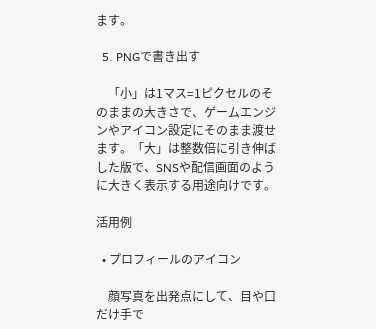ます。

  5. PNGで書き出す

    「小」は1マス=1ピクセルのそのままの大きさで、ゲームエンジンやアイコン設定にそのまま渡せます。「大」は整数倍に引き伸ばした版で、SNSや配信画面のように大きく表示する用途向けです。

活用例

  • プロフィールのアイコン

    顔写真を出発点にして、目や口だけ手で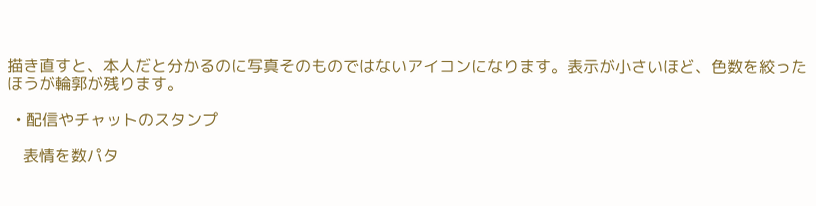描き直すと、本人だと分かるのに写真そのものではないアイコンになります。表示が小さいほど、色数を絞ったほうが輪郭が残ります。

  • 配信やチャットのスタンプ

    表情を数パタ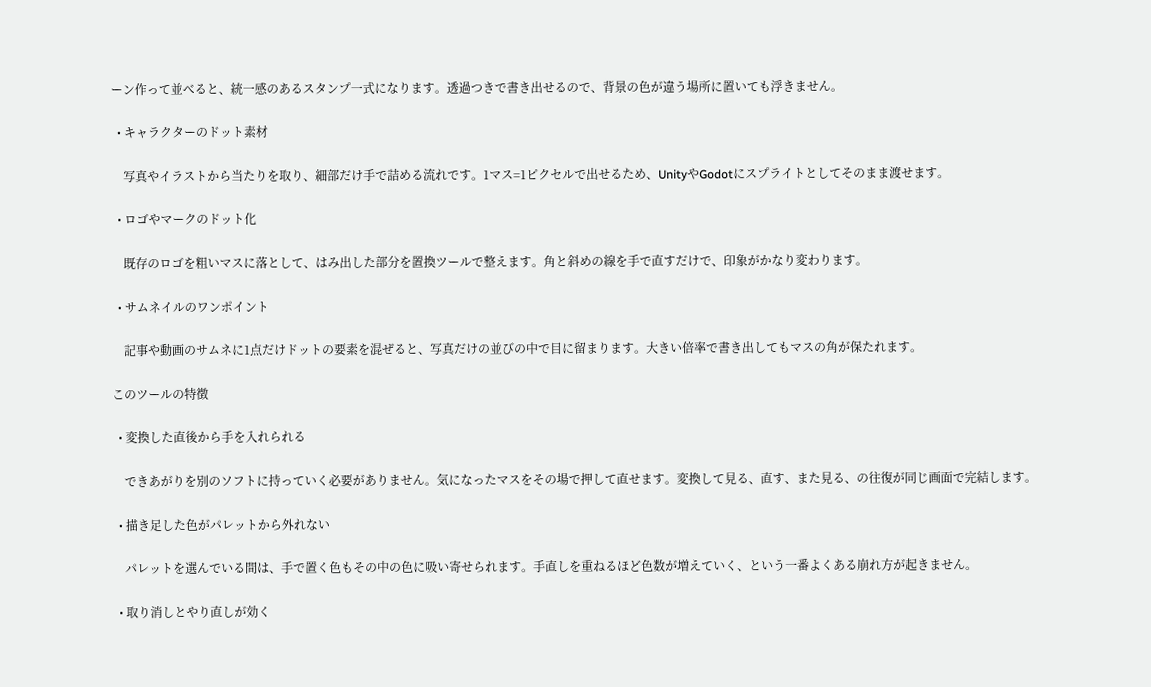ーン作って並べると、統一感のあるスタンプ一式になります。透過つきで書き出せるので、背景の色が違う場所に置いても浮きません。

  • キャラクターのドット素材

    写真やイラストから当たりを取り、細部だけ手で詰める流れです。1マス=1ピクセルで出せるため、UnityやGodotにスプライトとしてそのまま渡せます。

  • ロゴやマークのドット化

    既存のロゴを粗いマスに落として、はみ出した部分を置換ツールで整えます。角と斜めの線を手で直すだけで、印象がかなり変わります。

  • サムネイルのワンポイント

    記事や動画のサムネに1点だけドットの要素を混ぜると、写真だけの並びの中で目に留まります。大きい倍率で書き出してもマスの角が保たれます。

このツールの特徴

  • 変換した直後から手を入れられる

    できあがりを別のソフトに持っていく必要がありません。気になったマスをその場で押して直せます。変換して見る、直す、また見る、の往復が同じ画面で完結します。

  • 描き足した色がパレットから外れない

    パレットを選んでいる間は、手で置く色もその中の色に吸い寄せられます。手直しを重ねるほど色数が増えていく、という一番よくある崩れ方が起きません。

  • 取り消しとやり直しが効く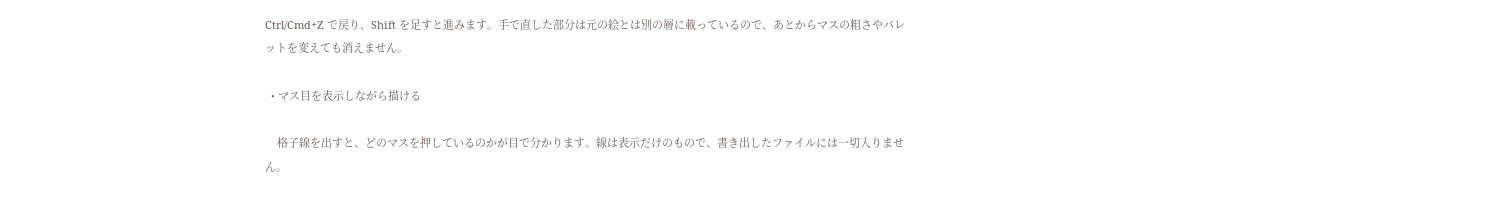Ctrl/Cmd+Z で戻り、Shift を足すと進みます。手で直した部分は元の絵とは別の層に載っているので、あとからマスの粗さやパレットを変えても消えません。

  • マス目を表示しながら描ける

    格子線を出すと、どのマスを押しているのかが目で分かります。線は表示だけのもので、書き出したファイルには一切入りません。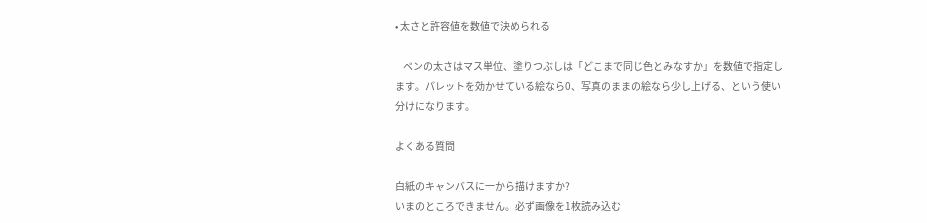• 太さと許容値を数値で決められる

    ペンの太さはマス単位、塗りつぶしは「どこまで同じ色とみなすか」を数値で指定します。パレットを効かせている絵なら0、写真のままの絵なら少し上げる、という使い分けになります。

よくある質問

白紙のキャンバスに一から描けますか?
いまのところできません。必ず画像を1枚読み込む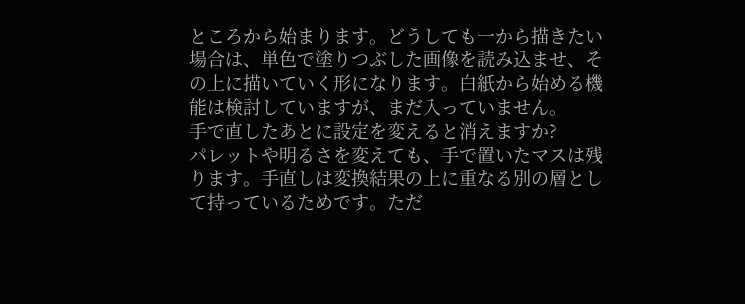ところから始まります。どうしても一から描きたい場合は、単色で塗りつぶした画像を読み込ませ、その上に描いていく形になります。白紙から始める機能は検討していますが、まだ入っていません。
手で直したあとに設定を変えると消えますか?
パレットや明るさを変えても、手で置いたマスは残ります。手直しは変換結果の上に重なる別の層として持っているためです。ただ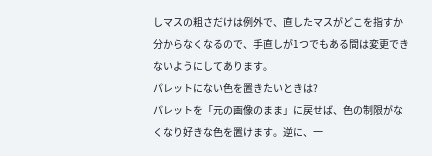しマスの粗さだけは例外で、直したマスがどこを指すか分からなくなるので、手直しが1つでもある間は変更できないようにしてあります。
パレットにない色を置きたいときは?
パレットを「元の画像のまま」に戻せば、色の制限がなくなり好きな色を置けます。逆に、一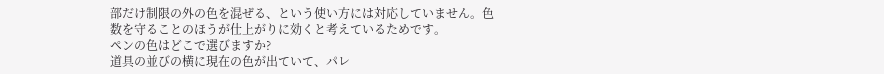部だけ制限の外の色を混ぜる、という使い方には対応していません。色数を守ることのほうが仕上がりに効くと考えているためです。
ペンの色はどこで選びますか?
道具の並びの横に現在の色が出ていて、パレ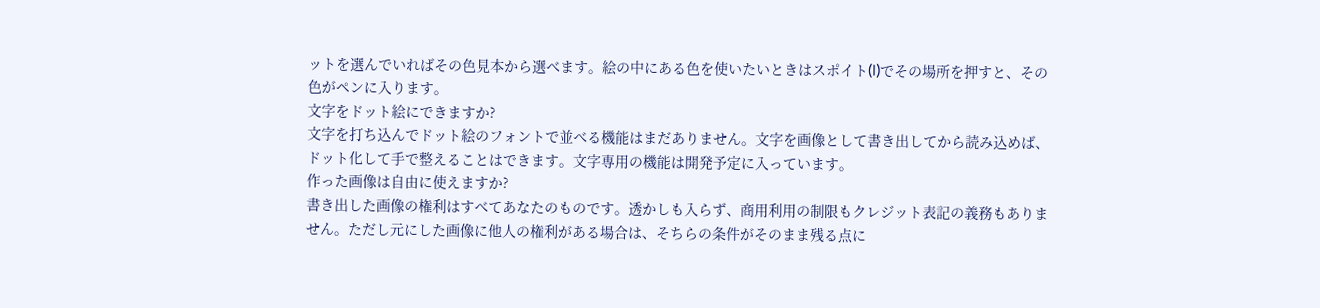ットを選んでいればその色見本から選べます。絵の中にある色を使いたいときはスポイト(I)でその場所を押すと、その色がペンに入ります。
文字をドット絵にできますか?
文字を打ち込んでドット絵のフォントで並べる機能はまだありません。文字を画像として書き出してから読み込めば、ドット化して手で整えることはできます。文字専用の機能は開発予定に入っています。
作った画像は自由に使えますか?
書き出した画像の権利はすべてあなたのものです。透かしも入らず、商用利用の制限もクレジット表記の義務もありません。ただし元にした画像に他人の権利がある場合は、そちらの条件がそのまま残る点に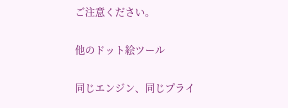ご注意ください。

他のドット絵ツール

同じエンジン、同じプライ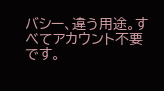バシー、違う用途。すべてアカウント不要です。